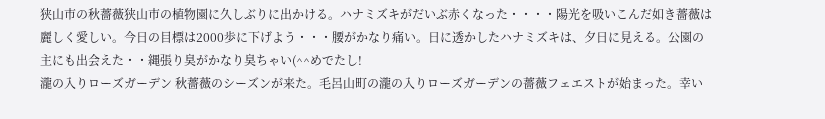狭山市の秋薔薇狭山市の植物園に久しぶりに出かける。ハナミズキがだいぶ赤くなった・・・・陽光を吸いこんだ如き薔薇は麗しく愛しい。今日の目標は2000歩に下げよう・・・腰がかなり痛い。日に透かしたハナミズキは、夕日に見える。公園の主にも出会えた・・縄張り臭がかなり臭ちゃい(^^めでたし!
瀧の入りローズガーデン 秋薔薇のシーズンが来た。毛呂山町の瀧の入りローズガーデンの薔薇フェエストが始まった。幸い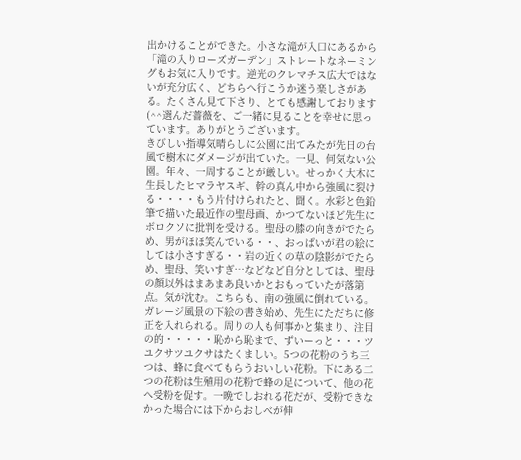出かけることができた。小さな滝が入口にあるから「滝の入りローズガーデン」ストレートなネーミングもお気に入りです。逆光のクレマチス広大ではないが充分広く、どちらへ行こうか迷う楽しさがある。たくさん見て下さり、とても感謝しております(^^選んだ薔薇を、ご一緒に見ることを幸せに思っています。ありがとうございます。
きびしい指導気晴らしに公園に出てみたが先日の台風で樹木にダメージが出ていた。一見、何気ない公園。年々、一周することが厳しい。せっかく大木に生長したヒマラヤスギ、幹の真ん中から強風に裂ける・・・・もう片付けられたと、聞く。水彩と色鉛筆で描いた最近作の聖母画、かつてないほど先生にボロクソに批判を受ける。聖母の膝の向きがでたらめ、男がほほ笑んでいる・・、おっぱいが君の絵にしては小さすぎる・・岩の近くの草の陰影がでたらめ、聖母、笑いすぎ…などなど自分としては、聖母の顔以外はまあまあ良いかとおもっていたが落第点。気が沈む。こちらも、南の強風に倒れている。ガレージ風景の下絵の書き始め、先生にただちに修正を入れられる。周りの人も何事かと集まり、注目の的・・・・・恥から恥まで、ずいーっと・・・ツユクサツユクサはたくましい。5つの花粉のうち三つは、蜂に食べてもらうおいしい花粉。下にある二つの花粉は生殖用の花粉で蜂の足について、他の花へ受粉を促す。一晩でしおれる花だが、受粉できなかった場合には下からおしべが伸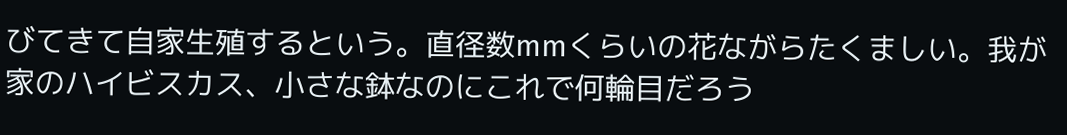びてきて自家生殖するという。直径数mmくらいの花ながらたくましい。我が家のハイビスカス、小さな鉢なのにこれで何輪目だろう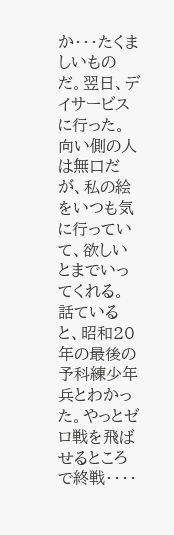か・・・たくましいものだ。翌日、デイサービスに行った。向い側の人は無口だが、私の絵をいつも気に行っていて、欲しいとまでいってくれる。話ていると、昭和20年の最後の予科練少年兵とわかった。やっとゼロ戦を飛ばせるところで終戦・・・・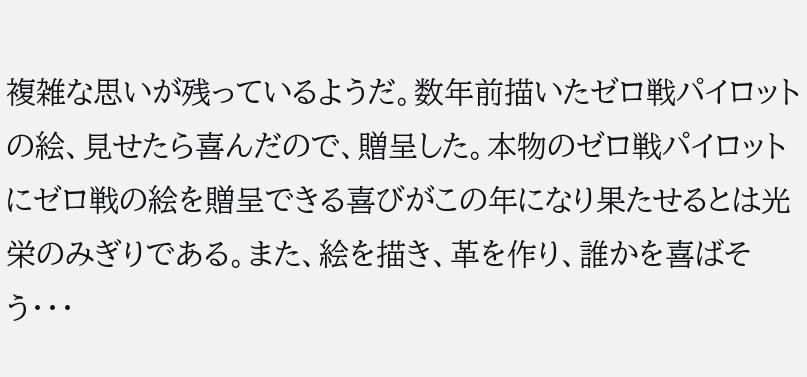複雑な思いが残っているようだ。数年前描いたゼロ戦パイロットの絵、見せたら喜んだので、贈呈した。本物のゼロ戦パイロットにゼロ戦の絵を贈呈できる喜びがこの年になり果たせるとは光栄のみぎりである。また、絵を描き、革を作り、誰かを喜ばそう・・・